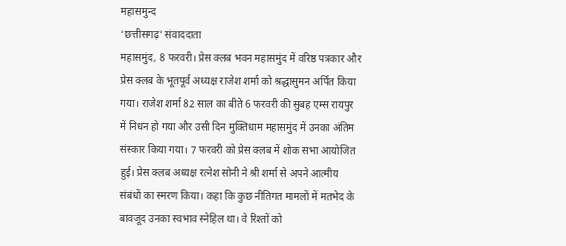महासमुन्द
‘छत्तीसगढ़’ संवाददाता
महासमुंद, 8 फरवरी। प्रेस क्लब भवन महासमुंद में वरिष्ठ पत्रकार और प्रेस क्लब के भूतपूर्व अध्यक्ष राजेश शर्मा को श्रद्धासुमन अर्पित किया गया। राजेश शर्मा 82 साल का बीते 6 फरवरी की सुबह एम्स रायपुर में निधन हो गया और उसी दिन मुक्तिधाम महासमुंद में उनका अंतिम संस्कार किया गया। 7 फरवरी को प्रेस क्लब में शोक सभा आयोजित हुई। प्रेस क्लब अध्यक्ष रत्नेश सोनी ने श्री शर्मा से अपने आत्मीय संबंधों का स्मरण किया। कहा कि कुछ नीतिगत मामलों में मतभेद के बावजूद उनका स्वभाव स्नेहिल था। वे रिश्तों को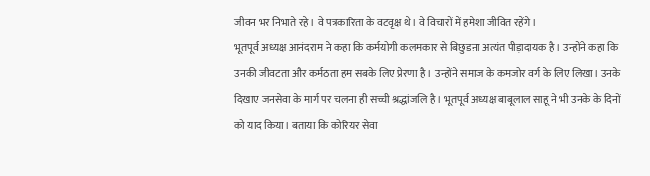जीवन भर निभाते रहे। वे पत्रकारिता के वटवृक्ष थे। वे विचारों में हमेशा जीवित रहेंगे।
भूतपूर्व अध्यक्ष आनंदराम ने कहा कि कर्मयोगी कलमकार से बिछुडऩा अत्यंत पीड़ादायक है। उन्होंने कहा कि उनकी जीवटता और कर्मठता हम सबके लिए प्रेरणा है। उन्होंने समाज के कमजोर वर्ग के लिए लिखा। उनके दिखाए जनसेवा के मार्ग पर चलना ही सच्ची श्रद्धांजलि है। भूतपूर्व अध्यक्ष बाबूलाल साहू ने भी उनके के दिनों को याद किया। बताया कि कोरियर सेवा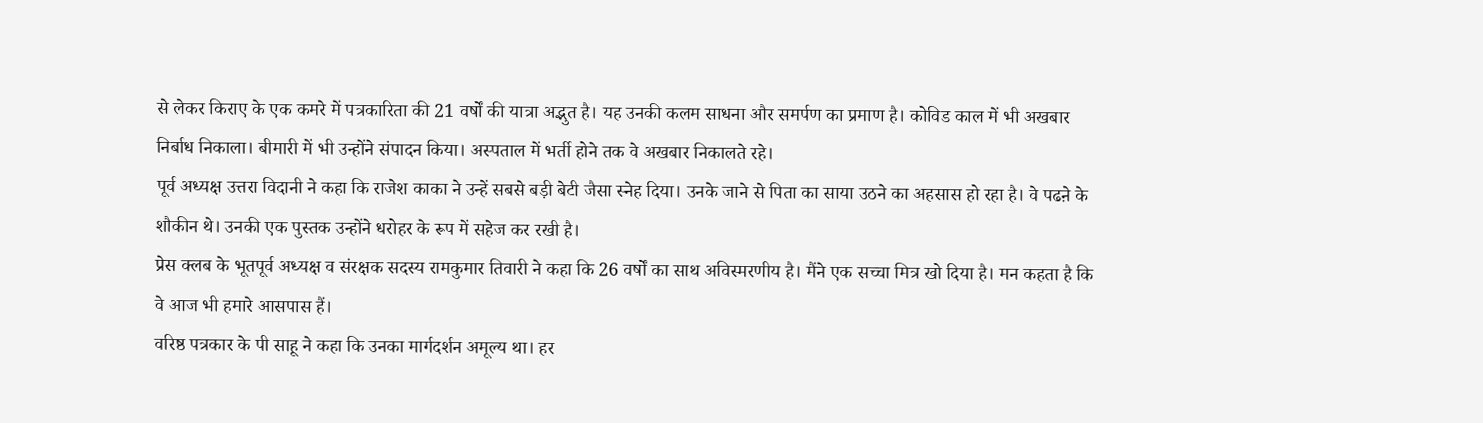से लेकर किराए के एक कमरे में पत्रकारिता की 21 वर्षों की यात्रा अद्भुत है। यह उनकी कलम साधना और समर्पण का प्रमाण है। कोविड काल में भी अखबार निर्बाध निकाला। बीमारी में भी उन्होंने संपादन किया। अस्पताल में भर्ती होने तक वे अखबार निकालते रहे।
पूर्व अध्यक्ष उत्तरा विदानी ने कहा कि राजेश काका ने उन्हें सबसे बड़ी बेटी जैसा स्नेह दिया। उनके जाने से पिता का साया उठने का अहसास हो रहा है। वे पढऩे के शौकीन थे। उनकी एक पुस्तक उन्होंने धरोहर के रूप में सहेज कर रखी है।
प्रेस क्लब के भूतपूर्व अध्यक्ष व संरक्षक सदस्य रामकुमार तिवारी ने कहा कि 26 वर्षों का साथ अविस्मरणीय है। मैंने एक सच्चा मित्र खो दिया है। मन कहता है कि वे आज भी हमारे आसपास हैं।
वरिष्ठ पत्रकार के पी साहू ने कहा कि उनका मार्गदर्शन अमूल्य था। हर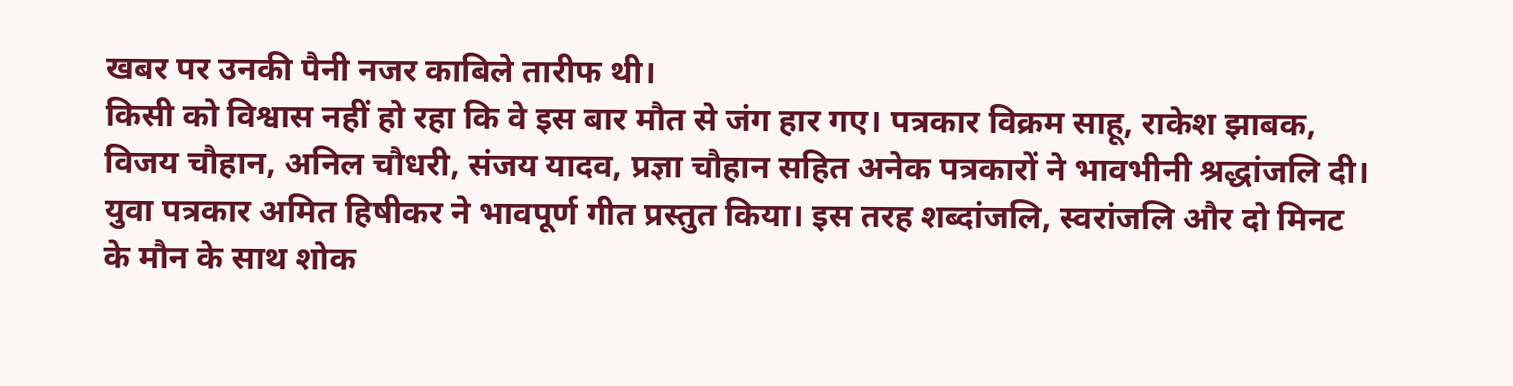खबर पर उनकी पैनी नजर काबिले तारीफ थी।
किसी को विश्वास नहीं हो रहा कि वे इस बार मौत से जंग हार गए। पत्रकार विक्रम साहू, राकेश झाबक, विजय चौहान, अनिल चौधरी, संजय यादव, प्रज्ञा चौहान सहित अनेक पत्रकारों ने भावभीनी श्रद्धांजलि दी। युवा पत्रकार अमित हिषीकर ने भावपूर्ण गीत प्रस्तुत किया। इस तरह शब्दांजलि, स्वरांजलि और दो मिनट के मौन के साथ शोक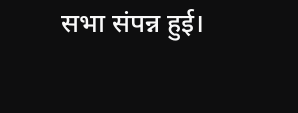सभा संपन्न हुई।